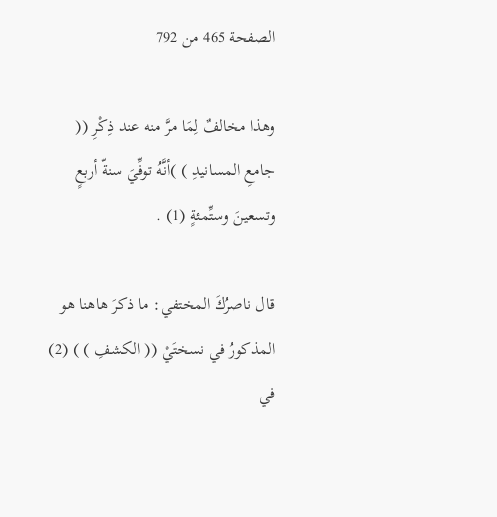الصفحة 465 من 792

وهذا مخالفٌ لِمَا مرَّ منه عند ذِكْرِ (( جامعِ المسانيدِ ) )أنَّهُ توفِّيَ سنةّ أربعٍ وتسعينَ وستِّمئةٍ (1) .

قال ناصرُكَ المختفي: ما ذكرَ هاهنا هو المذكورُ في نسختَيْ (( الكشفِ ) ) (2) في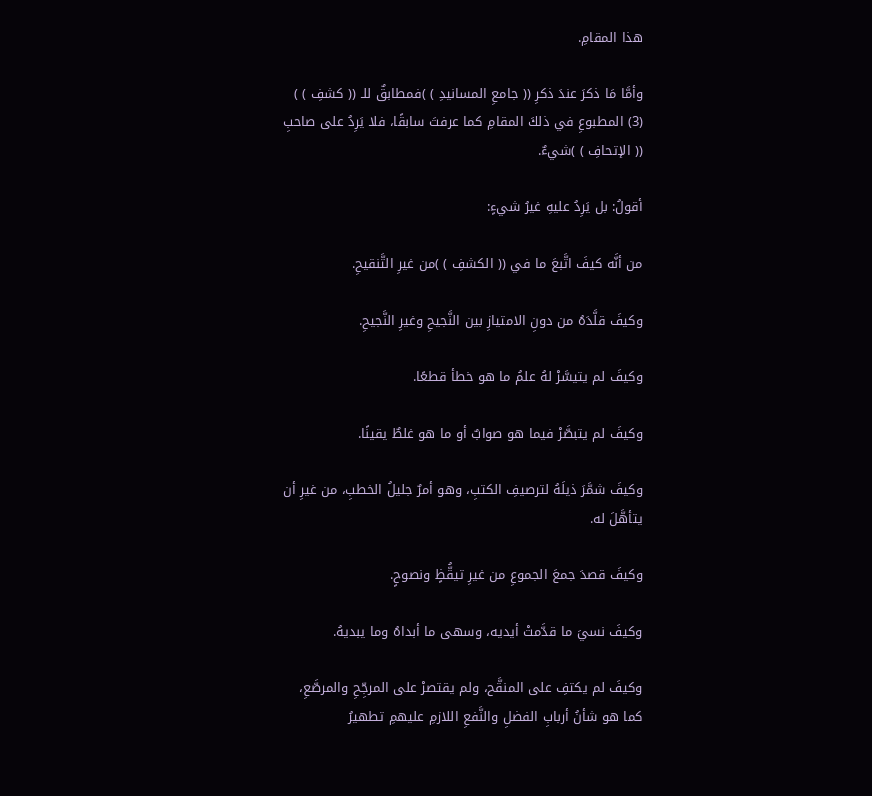هذا المقامِ.

وأمَّا مَا ذكرَ عندَ ذكرِ (( جامعِ المسانيدِ ) )فمطابقٌ للـ (( كشفِ ) ) (3) المطبوعِ في ذلكَ المقامِ كما عرفتَ سابقًا، فلا يَرِدُ على صاحبِ (( الإتحافِ ) )شيءٌ.

أقولُ: بل يَرِدُ عليهِ غيرُ شيءٍ:

من أنَّه كيفَ اتَّبعَ ما في (( الكشفِ ) )من غيرِ التَّنقيحِ.

وكيفَ قلَّدَهُ من دونِ الامتيازِ بين النَّجيحِ وغيرِ النَّجيحِ.

وكيفَ لم يتيسَّرْ لهُ علمُ ما هو خطأ قطعًا.

وكيفَ لم يتبصَّرْ فيما هو صوابٌ أو ما هو غلطٌ يقينًا.

وكيفَ شمَّرَ ذيلَهُ لترصيفِ الكتبِ، وهو أمرٌ جليلُ الخطبِ، من غيرِ أن يتأهَّلَ له.

وكيفَ قصدَ جمعَ الجموعِ من غيرِ تيقُّظٍ ونصوحٍ.

وكيفَ نسيَ ما قدَّمتْ أيديه، وسهى ما أبداهُ وما يبديهُ.

وكيفَ لم يكتفِ على المنقَّح، ولم يقتصرْ على المرجِّحِ والمرصَّعِ، كما هو شأنُ أربابِ الفضلِ والنَّفعِ اللازمِ عليهمِ تطهيرُ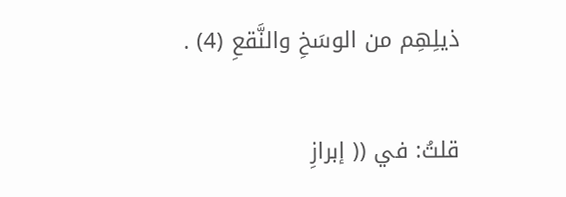ذيلِهِم من الوسَخِ والنَّقعِ (4) .

قلتُ: في (( إبرازِ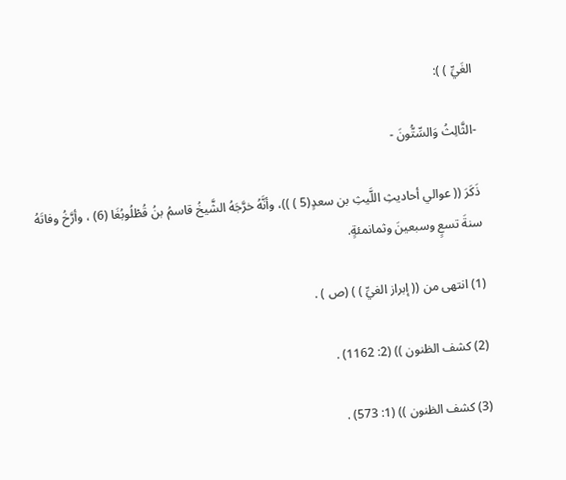الغَيِّ ) ):

-الثَّالِثُ وَالسِّتُّونَ -

ذَكَرَ (( عوالي أحاديثِ اللَّيثِ بن سعدٍ(5 ) ))، وأنَّهُ خرَّجَهُ الشَّيخُ قاسمُ بنُ قُطْلُوبُغَا (6) ، وأرَّخُ وفاتَهُ سنةَ تسعٍ وسبعينَ وثمانمئةٍ.

(1) انتهى من (( إبراز الغيِّ ) ) (ص ) .

(2) كشف الظنون )) (2: 1162) .

(3) كشف الظنون )) (1: 573) .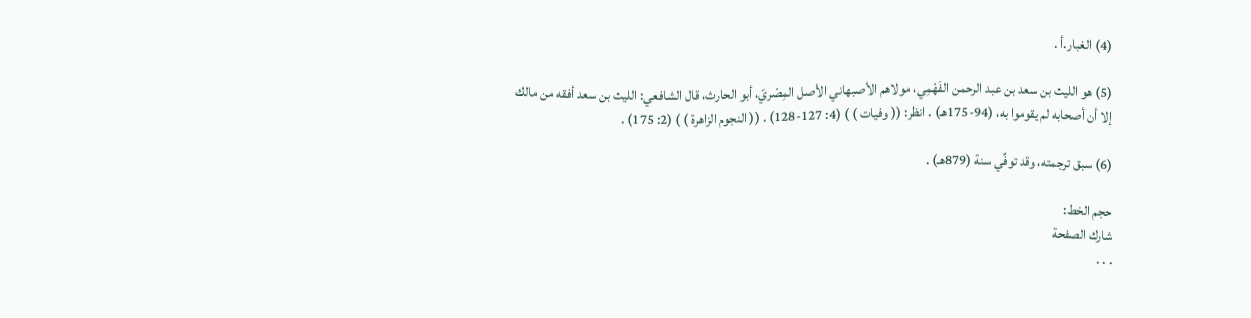(4) الغبار.أ .

(5) هو الليث بن سعد بن عبد الرحمن الفَهْمِي، مولاهم الأصبهاني الأصل المِصْريّ، أبو الحارث، قال الشافعي: الليث بن سعد أفقه من مالك إلا أن أصحابه لم يقوموا به، (94-175هـ) . انظر: (( وفيات ) ) (4: 127-128) . (( النجوم الزاهرة ) ) (2: 175) .

(6) سبق ترجمته، وقد توفِّي سنة (879هـ) .

حجم الخط:
شارك الصفحة
. . .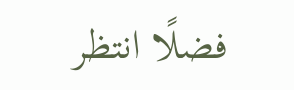فضلًا انتظر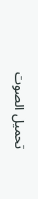تحميل الصوت